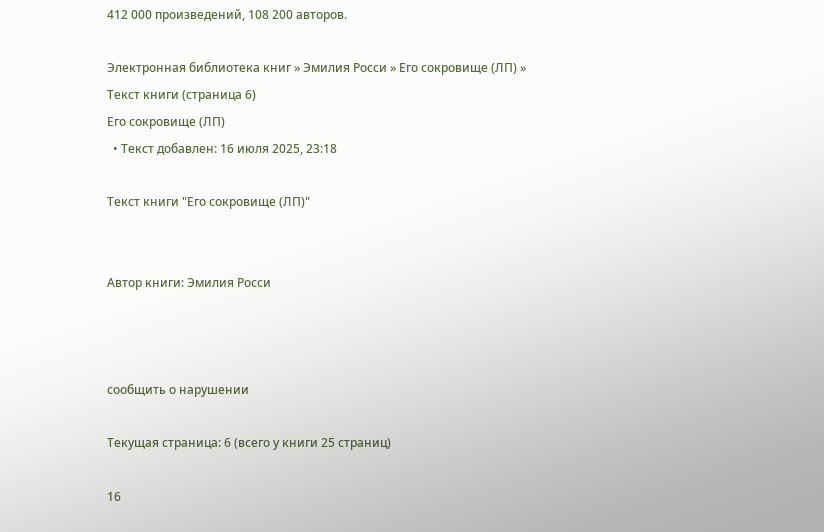412 000 произведений, 108 200 авторов.

Электронная библиотека книг » Эмилия Росси » Его сокровище (ЛП) » Текст книги (страница 6)
Его сокровище (ЛП)
  • Текст добавлен: 16 июля 2025, 23:18

Текст книги "Его сокровище (ЛП)"


Автор книги: Эмилия Росси



сообщить о нарушении

Текущая страница: 6 (всего у книги 25 страниц)

16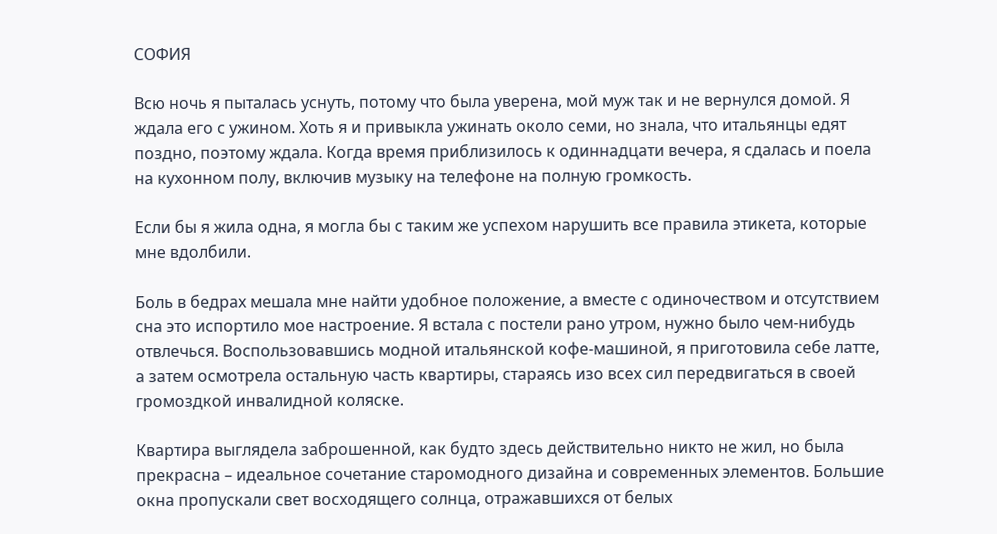СОФИЯ

Всю ночь я пыталась уснуть, потому что была уверена, мой муж так и не вернулся домой. Я ждала его с ужином. Хоть я и привыкла ужинать около семи, но знала, что итальянцы едят поздно, поэтому ждала. Когда время приблизилось к одиннадцати вечера, я сдалась и поела на кухонном полу, включив музыку на телефоне на полную громкость.

Если бы я жила одна, я могла бы с таким же успехом нарушить все правила этикета, которые мне вдолбили.

Боль в бедрах мешала мне найти удобное положение, а вместе с одиночеством и отсутствием сна это испортило мое настроение. Я встала с постели рано утром, нужно было чем-нибудь отвлечься. Воспользовавшись модной итальянской кофе-машиной, я приготовила себе латте, а затем осмотрела остальную часть квартиры, стараясь изо всех сил передвигаться в своей громоздкой инвалидной коляске.

Квартира выглядела заброшенной, как будто здесь действительно никто не жил, но была прекрасна – идеальное сочетание старомодного дизайна и современных элементов. Большие окна пропускали свет восходящего солнца, отражавшихся от белых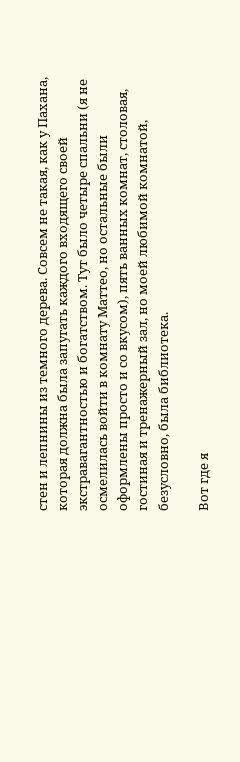стен и лепнины из темного дерева. Совсем не такая, как у Пахана, которая должна была запугать каждого входящего своей экстравагантностью и богатством. Тут было четыре спальни (я не осмелилась войти в комнату Маттео, но остальные были оформлены просто и со вкусом), пять ванных комнат, столовая, гостиная и тренажерный зал, но моей любимой комнатой, безусловно, была библиотека.

Вот где я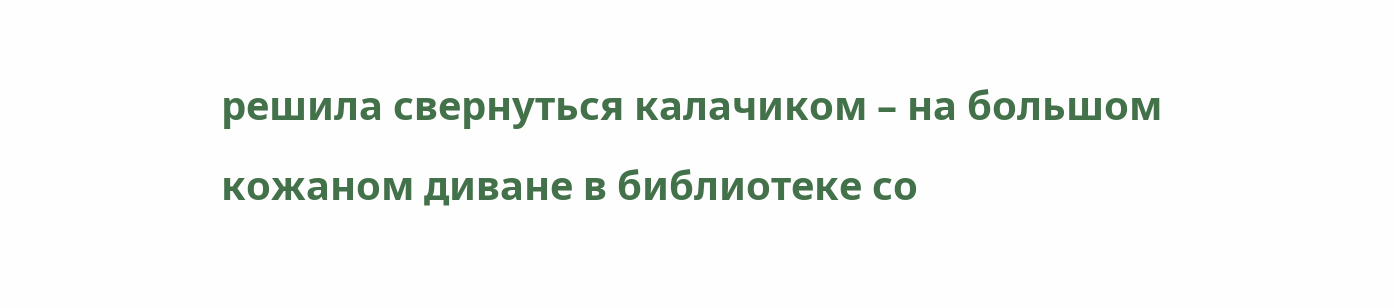решила свернуться калачиком – на большом кожаном диване в библиотеке со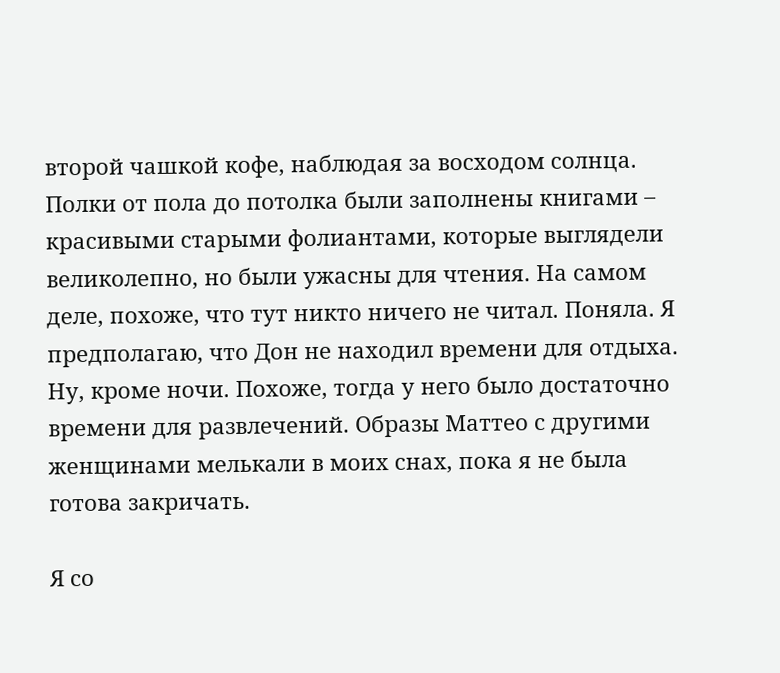второй чашкой кофе, наблюдая за восходом солнца. Полки от пола до потолка были заполнены книгами – красивыми старыми фолиантами, которые выглядели великолепно, но были ужасны для чтения. На самом деле, похоже, что тут никто ничего не читал. Поняла. Я предполагаю, что Дон не находил времени для отдыха. Ну, кроме ночи. Похоже, тогда у него было достаточно времени для развлечений. Образы Маттео с другими женщинами мелькали в моих снах, пока я не была готова закричать.

Я со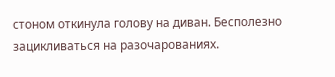стоном откинула голову на диван. Бесполезно зацикливаться на разочарованиях.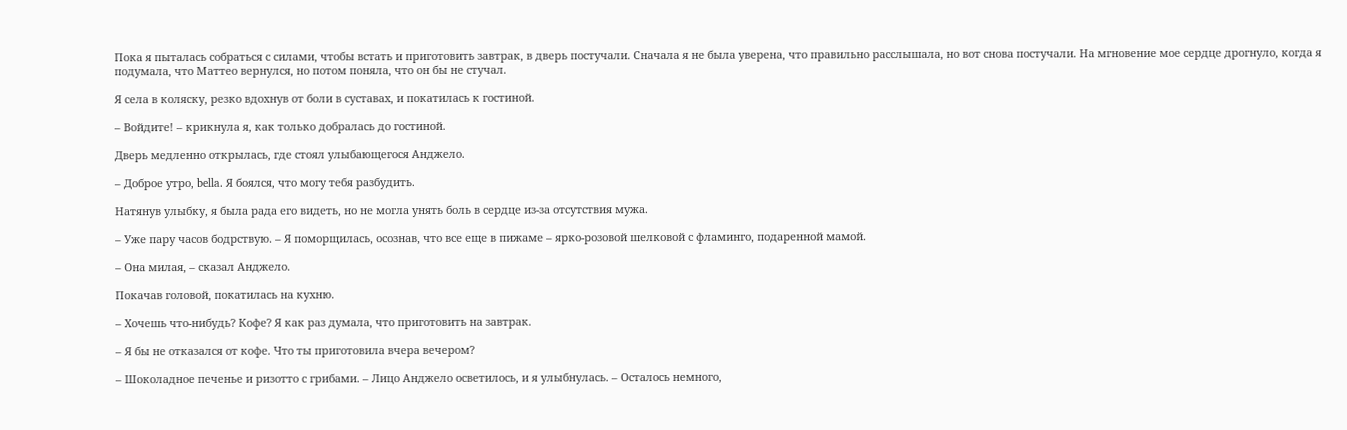Пока я пыталась собраться с силами, чтобы встать и приготовить завтрак, в дверь постучали. Сначала я не была уверена, что правильно расслышала, но вот снова постучали. На мгновение мое сердце дрогнуло, когда я подумала, что Маттео вернулся, но потом поняла, что он бы не стучал.

Я села в коляску, резко вдохнув от боли в суставах, и покатилась к гостиной.

– Войдите! – крикнула я, как только добралась до гостиной.

Дверь медленно открылась, где стоял улыбающегося Анджело.

– Доброе утро, bella. Я боялся, что могу тебя разбудить.

Натянув улыбку, я была рада его видеть, но не могла унять боль в сердце из-за отсутствия мужа.

– Уже пару часов бодрствую. – Я поморщилась, осознав, что все еще в пижаме – ярко-розовой шелковой с фламинго, подаренной мамой.

– Она милая, – сказал Анджело.

Покачав головой, покатилась на кухню.

– Хочешь что-нибудь? Кофе? Я как раз думала, что приготовить на завтрак.

– Я бы не отказался от кофе. Что ты приготовила вчера вечером?

– Шоколадное печенье и ризотто с грибами. – Лицо Анджело осветилось, и я улыбнулась. – Осталось немного,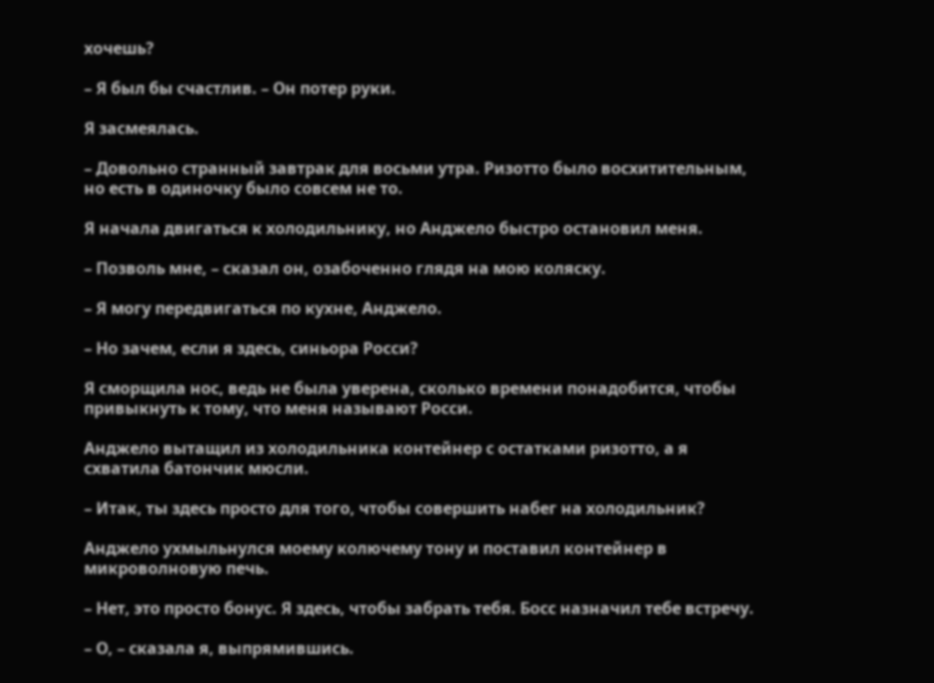хочешь?

– Я был бы счастлив. – Он потер руки.

Я засмеялась.

– Довольно странный завтрак для восьми утра. Ризотто было восхитительным, но есть в одиночку было совсем не то.

Я начала двигаться к холодильнику, но Анджело быстро остановил меня.

– Позволь мне, – сказал он, озабоченно глядя на мою коляску.

– Я могу передвигаться по кухне, Анджело.

– Но зачем, если я здесь, синьора Росси?

Я сморщила нос, ведь не была уверена, сколько времени понадобится, чтобы привыкнуть к тому, что меня называют Росси.

Анджело вытащил из холодильника контейнер с остатками ризотто, а я схватила батончик мюсли.

– Итак, ты здесь просто для того, чтобы совершить набег на холодильник?

Анджело ухмыльнулся моему колючему тону и поставил контейнер в микроволновую печь.

– Нет, это просто бонус. Я здесь, чтобы забрать тебя. Босс назначил тебе встречу.

– О, – сказала я, выпрямившись.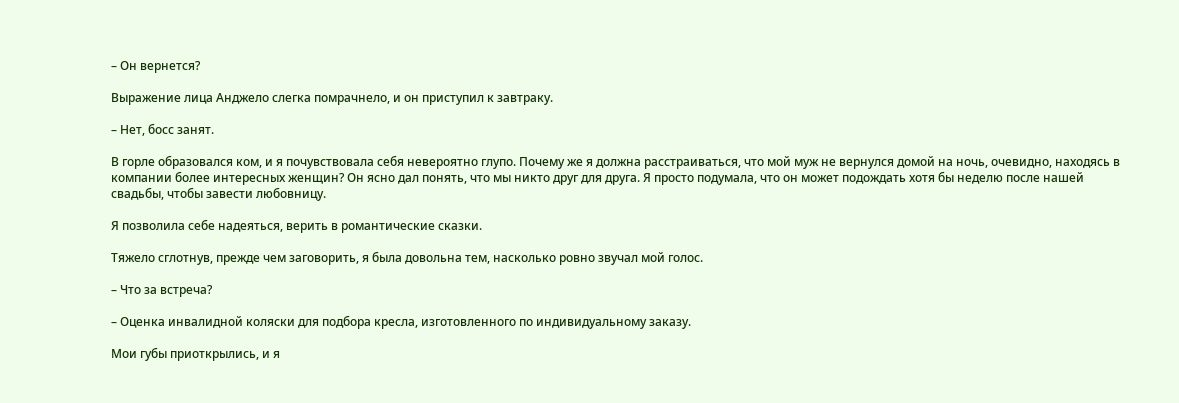– Он вернется?

Выражение лица Анджело слегка помрачнело, и он приступил к завтраку.

– Нет, босс занят.

В горле образовался ком, и я почувствовала себя невероятно глупо. Почему же я должна расстраиваться, что мой муж не вернулся домой на ночь, очевидно, находясь в компании более интересных женщин? Он ясно дал понять, что мы никто друг для друга. Я просто подумала, что он может подождать хотя бы неделю после нашей свадьбы, чтобы завести любовницу.

Я позволила себе надеяться, верить в романтические сказки.

Тяжело сглотнув, прежде чем заговорить, я была довольна тем, насколько ровно звучал мой голос.

– Что за встреча?

– Оценка инвалидной коляски для подбора кресла, изготовленного по индивидуальному заказу.

Мои губы приоткрылись, и я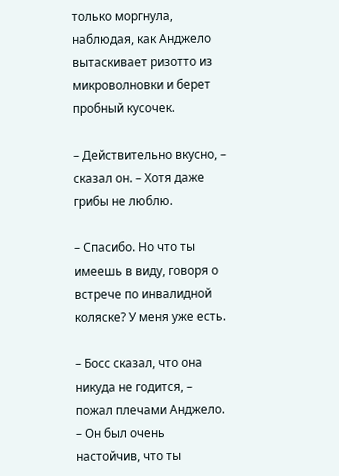только моргнула, наблюдая, как Анджело вытаскивает ризотто из микроволновки и берет пробный кусочек.

– Действительно вкусно, – сказал он. – Хотя даже грибы не люблю.

– Спасибо. Но что ты имеешь в виду, говоря о встрече по инвалидной коляске? У меня уже есть.

– Босс сказал, что она никуда не годится, – пожал плечами Анджело. – Он был очень настойчив, что ты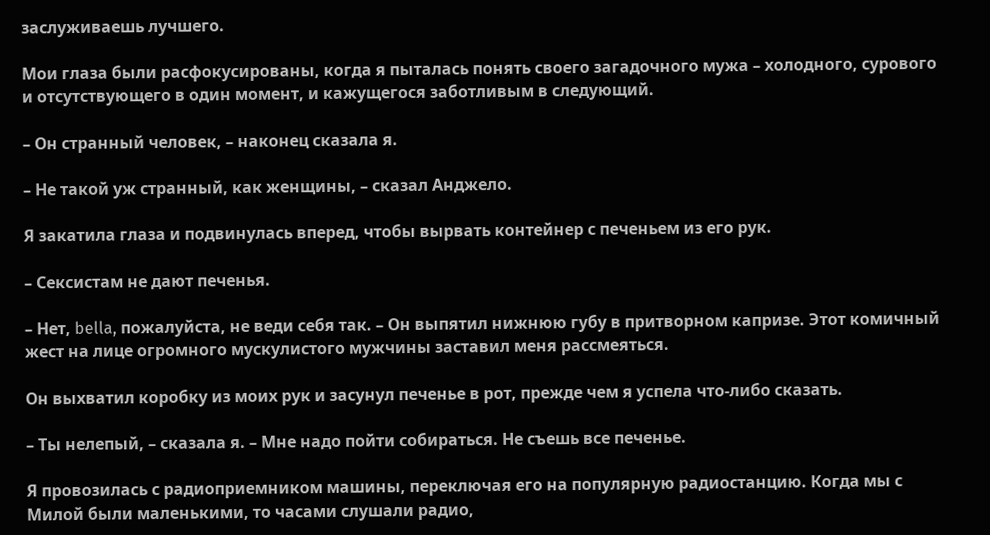заслуживаешь лучшего.

Мои глаза были расфокусированы, когда я пыталась понять своего загадочного мужа – холодного, сурового и отсутствующего в один момент, и кажущегося заботливым в следующий.

– Он странный человек, – наконец сказала я.

– Не такой уж странный, как женщины, – сказал Анджело.

Я закатила глаза и подвинулась вперед, чтобы вырвать контейнер с печеньем из его рук.

– Сексистам не дают печенья.

– Нет, bella, пожалуйста, не веди себя так. – Он выпятил нижнюю губу в притворном капризе. Этот комичный жест на лице огромного мускулистого мужчины заставил меня рассмеяться.

Он выхватил коробку из моих рук и засунул печенье в рот, прежде чем я успела что-либо сказать.

– Ты нелепый, – сказала я. – Мне надо пойти собираться. Не съешь все печенье.

Я провозилась с радиоприемником машины, переключая его на популярную радиостанцию. Когда мы с Милой были маленькими, то часами слушали радио,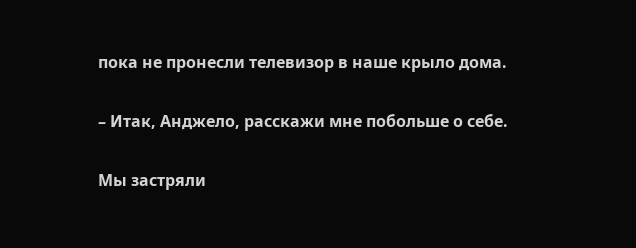пока не пронесли телевизор в наше крыло дома.

– Итак, Анджело, расскажи мне побольше о себе.

Мы застряли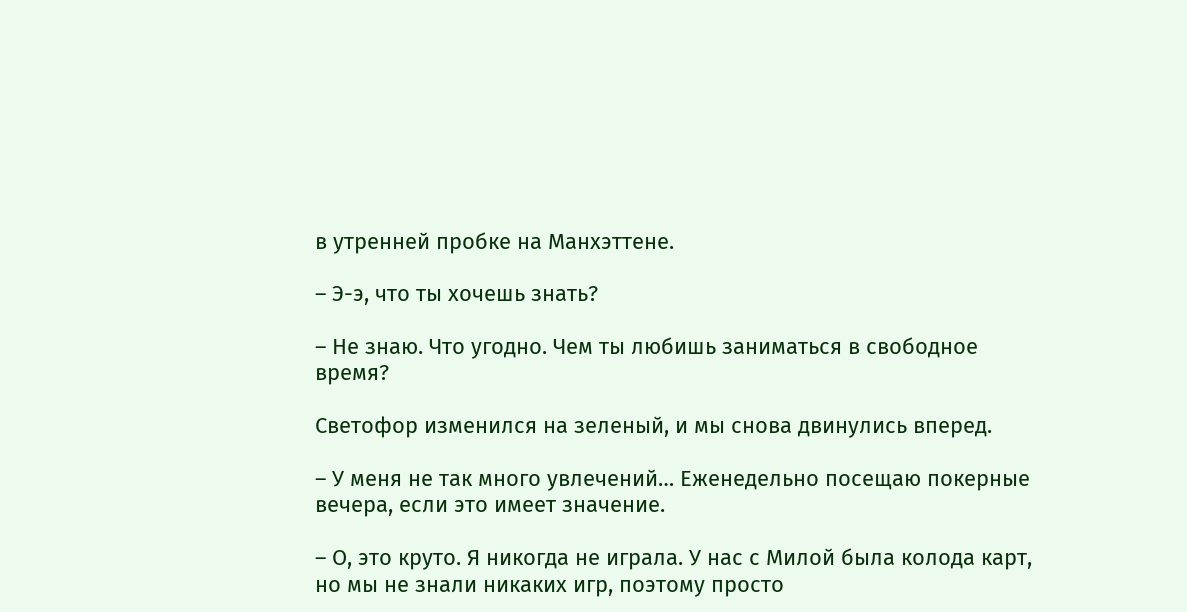в утренней пробке на Манхэттене.

– Э-э, что ты хочешь знать?

– Не знаю. Что угодно. Чем ты любишь заниматься в свободное время?

Светофор изменился на зеленый, и мы снова двинулись вперед.

– У меня не так много увлечений… Еженедельно посещаю покерные вечера, если это имеет значение.

– О, это круто. Я никогда не играла. У нас с Милой была колода карт, но мы не знали никаких игр, поэтому просто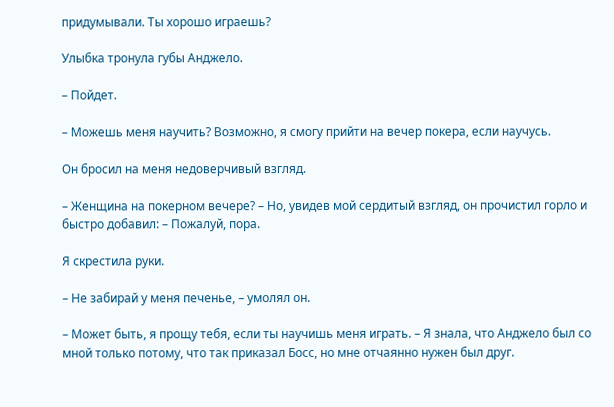придумывали. Ты хорошо играешь?

Улыбка тронула губы Анджело.

– Пойдет.

– Можешь меня научить? Возможно, я смогу прийти на вечер покера, если научусь.

Он бросил на меня недоверчивый взгляд.

– Женщина на покерном вечере? – Но, увидев мой сердитый взгляд, он прочистил горло и быстро добавил: – Пожалуй, пора.

Я скрестила руки.

– Не забирай у меня печенье, – умолял он.

– Может быть, я прощу тебя, если ты научишь меня играть. – Я знала, что Анджело был со мной только потому, что так приказал Босс, но мне отчаянно нужен был друг.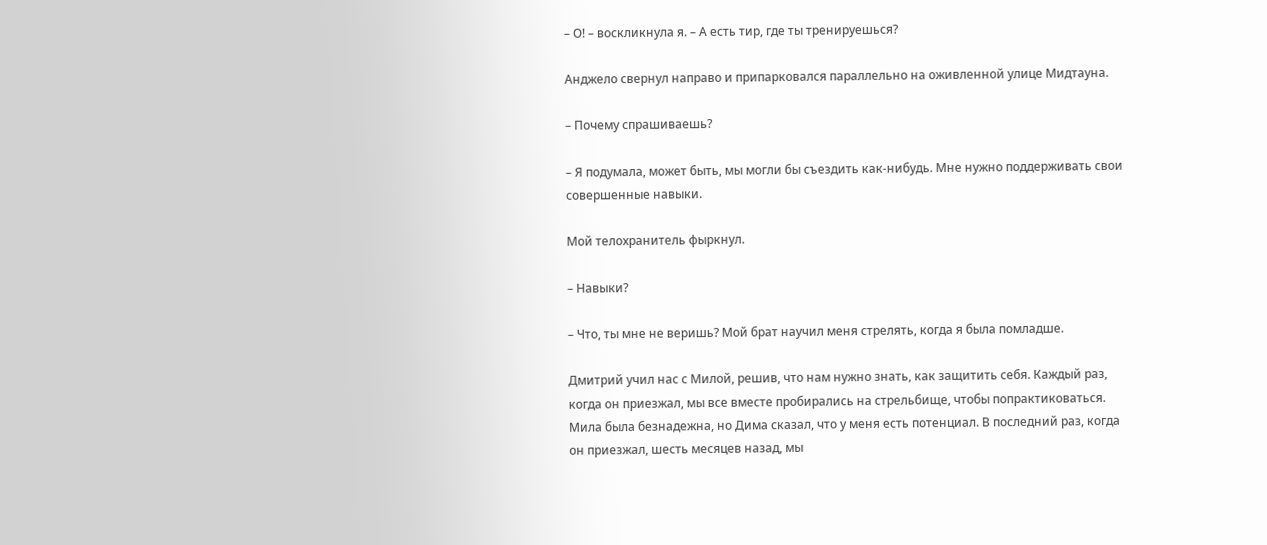– О! – воскликнула я. – А есть тир, где ты тренируешься?

Анджело свернул направо и припарковался параллельно на оживленной улице Мидтауна.

– Почему спрашиваешь?

– Я подумала, может быть, мы могли бы съездить как-нибудь. Мне нужно поддерживать свои совершенные навыки.

Мой телохранитель фыркнул.

– Навыки?

– Что, ты мне не веришь? Мой брат научил меня стрелять, когда я была помладше.

Дмитрий учил нас с Милой, решив, что нам нужно знать, как защитить себя. Каждый раз, когда он приезжал, мы все вместе пробирались на стрельбище, чтобы попрактиковаться. Мила была безнадежна, но Дима сказал, что у меня есть потенциал. В последний раз, когда он приезжал, шесть месяцев назад, мы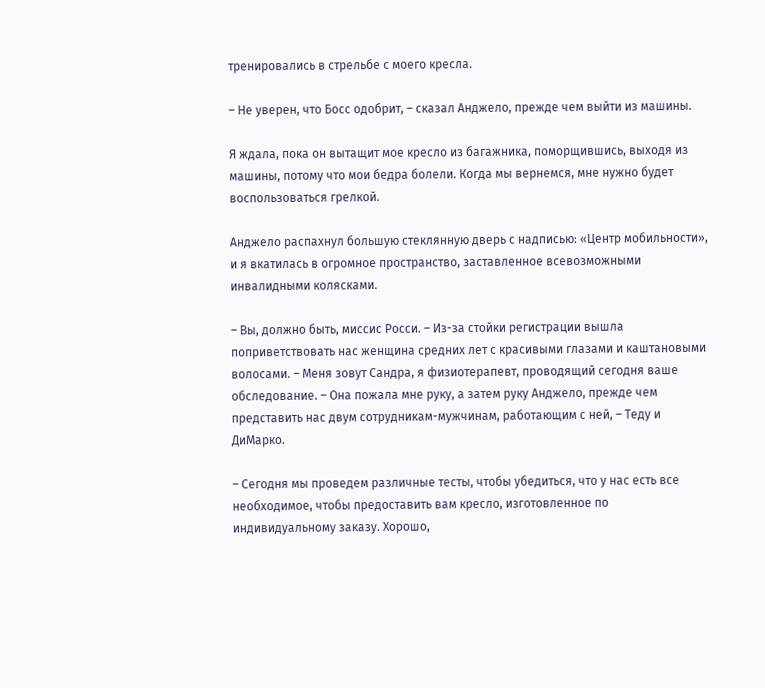тренировались в стрельбе с моего кресла.

– Не уверен, что Босс одобрит, – сказал Анджело, прежде чем выйти из машины.

Я ждала, пока он вытащит мое кресло из багажника, поморщившись, выходя из машины, потому что мои бедра болели. Когда мы вернемся, мне нужно будет воспользоваться грелкой.

Анджело распахнул большую стеклянную дверь с надписью: «Центр мобильности», и я вкатилась в огромное пространство, заставленное всевозможными инвалидными колясками.

– Вы, должно быть, миссис Росси. – Из-за стойки регистрации вышла поприветствовать нас женщина средних лет с красивыми глазами и каштановыми волосами. – Меня зовут Сандра, я физиотерапевт, проводящий сегодня ваше обследование. – Она пожала мне руку, а затем руку Анджело, прежде чем представить нас двум сотрудникам-мужчинам, работающим с ней, – Теду и ДиМарко.

– Сегодня мы проведем различные тесты, чтобы убедиться, что у нас есть все необходимое, чтобы предоставить вам кресло, изготовленное по индивидуальному заказу. Хорошо,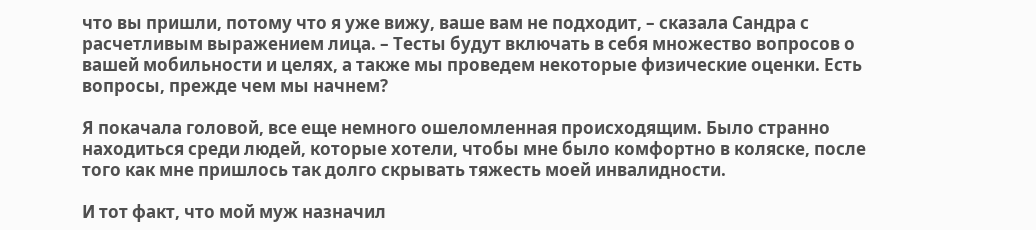что вы пришли, потому что я уже вижу, ваше вам не подходит, – сказала Сандра с расчетливым выражением лица. – Тесты будут включать в себя множество вопросов о вашей мобильности и целях, а также мы проведем некоторые физические оценки. Есть вопросы, прежде чем мы начнем?

Я покачала головой, все еще немного ошеломленная происходящим. Было странно находиться среди людей, которые хотели, чтобы мне было комфортно в коляске, после того как мне пришлось так долго скрывать тяжесть моей инвалидности.

И тот факт, что мой муж назначил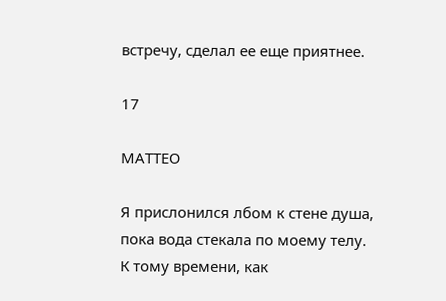встречу, сделал ее еще приятнее.

17

МАТТЕО

Я прислонился лбом к стене душа, пока вода стекала по моему телу. К тому времени, как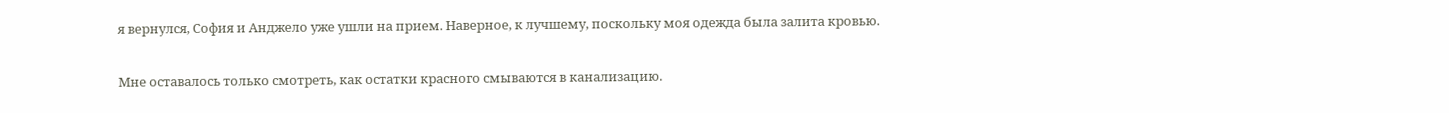я вернулся, София и Анджело уже ушли на прием. Наверное, к лучшему, поскольку моя одежда была залита кровью.

Мне оставалось только смотреть, как остатки красного смываются в канализацию.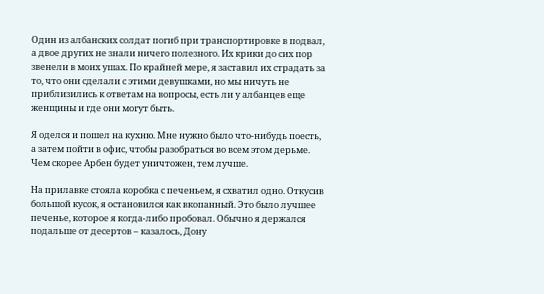Один из албанских солдат погиб при транспортировке в подвал, а двое других не знали ничего полезного. Их крики до сих пор звенели в моих ушах. По крайней мере, я заставил их страдать за то, что они сделали с этими девушками, но мы ничуть не приблизились к ответам на вопросы, есть ли у албанцев еще женщины и где они могут быть.

Я оделся и пошел на кухню. Мне нужно было что-нибудь поесть, а затем пойти в офис, чтобы разобраться во всем этом дерьме. Чем скорее Арбен будет уничтожен, тем лучше.

На прилавке стояла коробка с печеньем, я схватил одно. Откусив большой кусок, я остановился как вкопанный. Это было лучшее печенье, которое я когда-либо пробовал. Обычно я держался подальше от десертов – казалось, Дону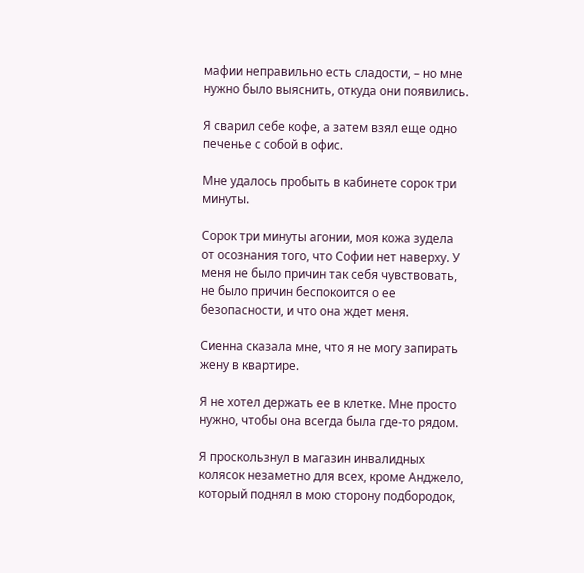мафии неправильно есть сладости, – но мне нужно было выяснить, откуда они появились.

Я сварил себе кофе, а затем взял еще одно печенье с собой в офис.

Мне удалось пробыть в кабинете сорок три минуты.

Сорок три минуты агонии, моя кожа зудела от осознания того, что Софии нет наверху. У меня не было причин так себя чувствовать, не было причин беспокоится о ее безопасности, и что она ждет меня.

Сиенна сказала мне, что я не могу запирать жену в квартире.

Я не хотел держать ее в клетке. Мне просто нужно, чтобы она всегда была где-то рядом.

Я проскользнул в магазин инвалидных колясок незаметно для всех, кроме Анджело, который поднял в мою сторону подбородок,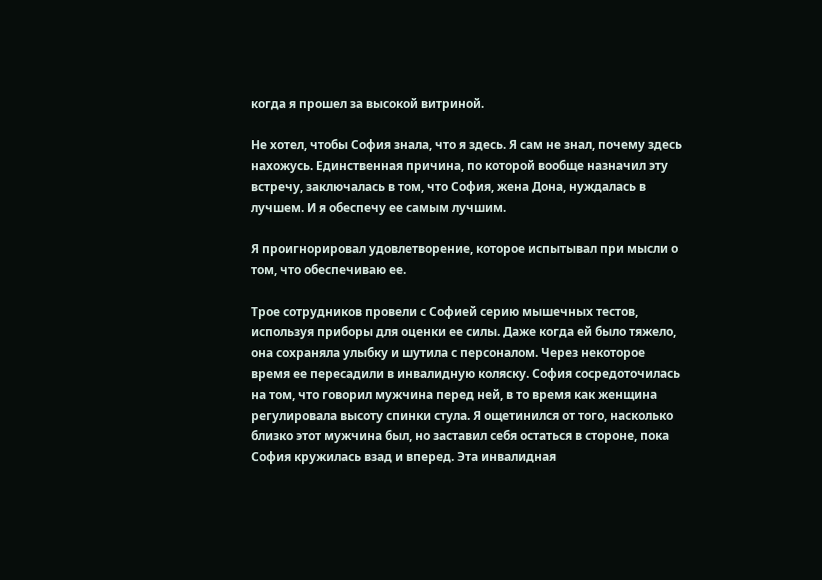когда я прошел за высокой витриной.

Не хотел, чтобы София знала, что я здесь. Я сам не знал, почему здесь нахожусь. Единственная причина, по которой вообще назначил эту встречу, заключалась в том, что София, жена Дона, нуждалась в лучшем. И я обеспечу ее самым лучшим.

Я проигнорировал удовлетворение, которое испытывал при мысли о том, что обеспечиваю ее.

Трое сотрудников провели с Софией серию мышечных тестов, используя приборы для оценки ее силы. Даже когда ей было тяжело, она сохраняла улыбку и шутила с персоналом. Через некоторое время ее пересадили в инвалидную коляску. София сосредоточилась на том, что говорил мужчина перед ней, в то время как женщина регулировала высоту спинки стула. Я ощетинился от того, насколько близко этот мужчина был, но заставил себя остаться в стороне, пока София кружилась взад и вперед. Эта инвалидная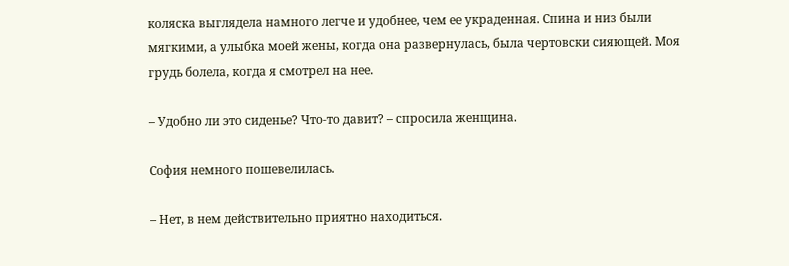коляска выглядела намного легче и удобнее, чем ее украденная. Спина и низ были мягкими, а улыбка моей жены, когда она развернулась, была чертовски сияющей. Моя грудь болела, когда я смотрел на нее.

– Удобно ли это сиденье? Что-то давит? – спросила женщина.

София немного пошевелилась.

– Нет, в нем действительно приятно находиться.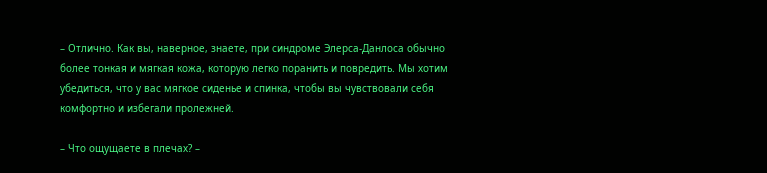– Отлично. Как вы, наверное, знаете, при синдроме Элерса-Данлоса обычно более тонкая и мягкая кожа, которую легко поранить и повредить. Мы хотим убедиться, что у вас мягкое сиденье и спинка, чтобы вы чувствовали себя комфортно и избегали пролежней.

– Что ощущаете в плечах? –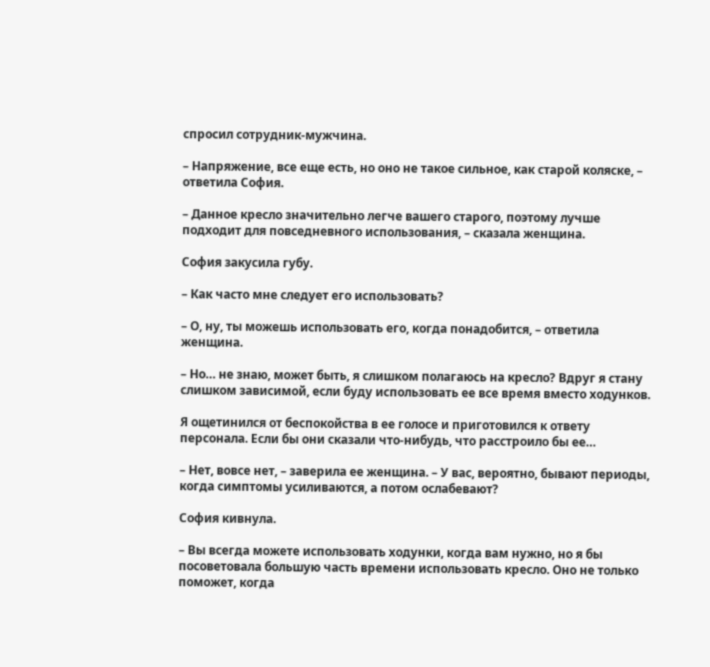спросил сотрудник-мужчина.

– Напряжение, все еще есть, но оно не такое сильное, как старой коляске, – ответила София.

– Данное кресло значительно легче вашего старого, поэтому лучше подходит для повседневного использования, – сказала женщина.

София закусила губу.

– Как часто мне следует его использовать?

– О, ну, ты можешь использовать его, когда понадобится, – ответила женщина.

– Но… не знаю, может быть, я слишком полагаюсь на кресло? Вдруг я стану слишком зависимой, если буду использовать ее все время вместо ходунков.

Я ощетинился от беспокойства в ее голосе и приготовился к ответу персонала. Если бы они сказали что-нибудь, что расстроило бы ее…

– Нет, вовсе нет, – заверила ее женщина. – У вас, вероятно, бывают периоды, когда симптомы усиливаются, а потом ослабевают?

София кивнула.

– Вы всегда можете использовать ходунки, когда вам нужно, но я бы посоветовала большую часть времени использовать кресло. Оно не только поможет, когда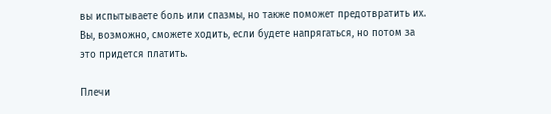вы испытываете боль или спазмы, но также поможет предотвратить их. Вы, возможно, сможете ходить, если будете напрягаться, но потом за это придется платить.

Плечи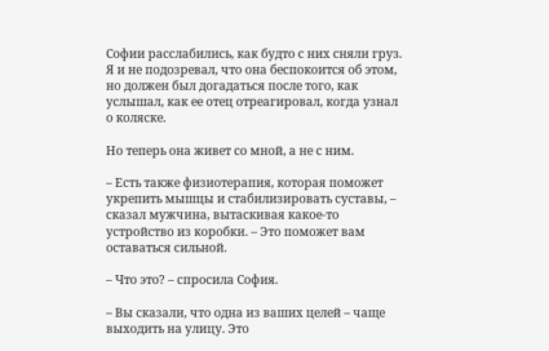Софии расслабились, как будто с них сняли груз. Я и не подозревал, что она беспокоится об этом, но должен был догадаться после того, как услышал, как ее отец отреагировал, когда узнал о коляске.

Но теперь она живет со мной, а не с ним.

– Есть также физиотерапия, которая поможет укрепить мышцы и стабилизировать суставы, – сказал мужчина, вытаскивая какое-то устройство из коробки. – Это поможет вам оставаться сильной.

– Что это? – спросила София.

– Вы сказали, что одна из ваших целей – чаще выходить на улицу. Это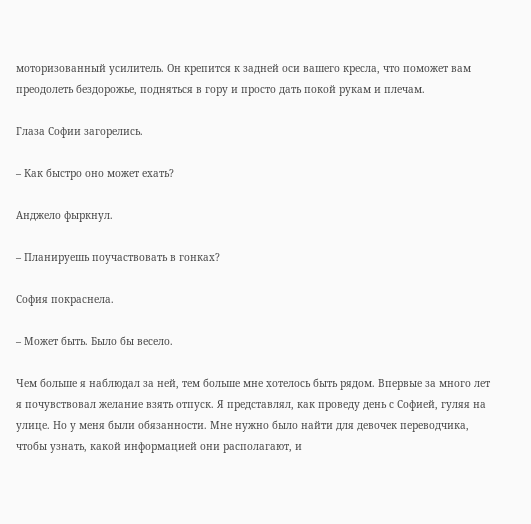моторизованный усилитель. Он крепится к задней оси вашего кресла, что поможет вам преодолеть бездорожье, подняться в гору и просто дать покой рукам и плечам.

Глаза Софии загорелись.

– Как быстро оно может ехать?

Анджело фыркнул.

– Планируешь поучаствовать в гонках?

София покраснела.

– Может быть. Было бы весело.

Чем больше я наблюдал за ней, тем больше мне хотелось быть рядом. Впервые за много лет я почувствовал желание взять отпуск. Я представлял, как проведу день с Софией, гуляя на улице. Но у меня были обязанности. Мне нужно было найти для девочек переводчика, чтобы узнать, какой информацией они располагают, и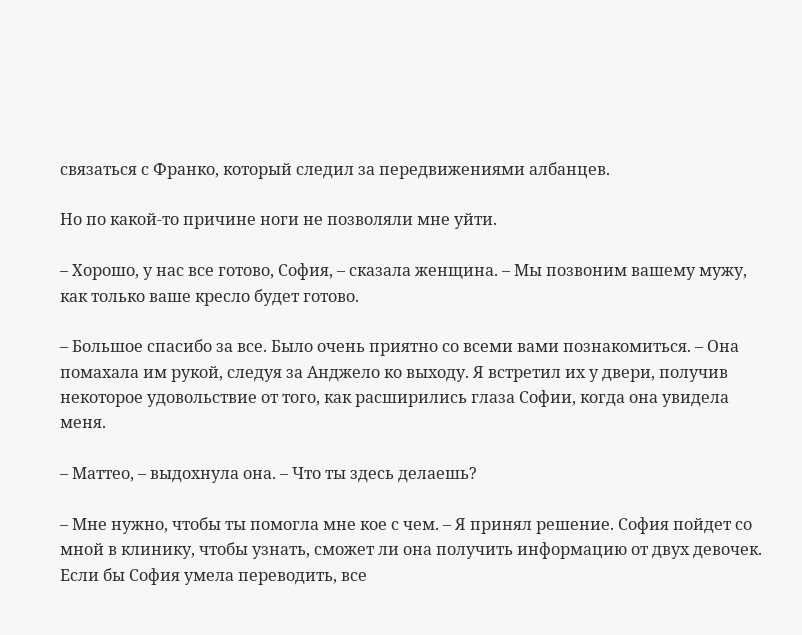связаться с Франко, который следил за передвижениями албанцев.

Но по какой-то причине ноги не позволяли мне уйти.

– Хорошо, у нас все готово, София, – сказала женщина. – Мы позвоним вашему мужу, как только ваше кресло будет готово.

– Большое спасибо за все. Было очень приятно со всеми вами познакомиться. – Она помахала им рукой, следуя за Анджело ко выходу. Я встретил их у двери, получив некоторое удовольствие от того, как расширились глаза Софии, когда она увидела меня.

– Маттео, – выдохнула она. – Что ты здесь делаешь?

– Мне нужно, чтобы ты помогла мне кое с чем. – Я принял решение. София пойдет со мной в клинику, чтобы узнать, сможет ли она получить информацию от двух девочек. Если бы София умела переводить, все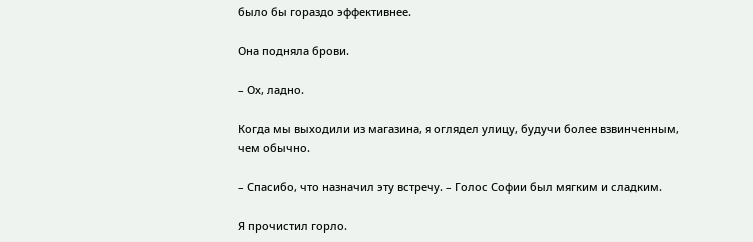было бы гораздо эффективнее.

Она подняла брови.

– Ох, ладно.

Когда мы выходили из магазина, я оглядел улицу, будучи более взвинченным, чем обычно.

– Спасибо, что назначил эту встречу. – Голос Софии был мягким и сладким.

Я прочистил горло.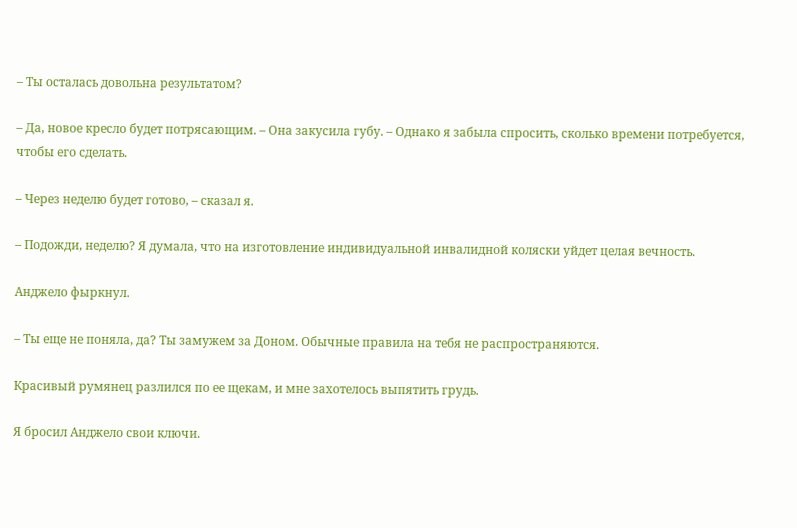– Ты осталась довольна результатом?

– Да, новое кресло будет потрясающим. – Она закусила губу. – Однако я забыла спросить, сколько времени потребуется, чтобы его сделать.

– Через неделю будет готово, – сказал я.

– Подожди, неделю? Я думала, что на изготовление индивидуальной инвалидной коляски уйдет целая вечность.

Анджело фыркнул.

– Ты еще не поняла, да? Ты замужем за Доном. Обычные правила на тебя не распространяются.

Красивый румянец разлился по ее щекам, и мне захотелось выпятить грудь.

Я бросил Анджело свои ключи.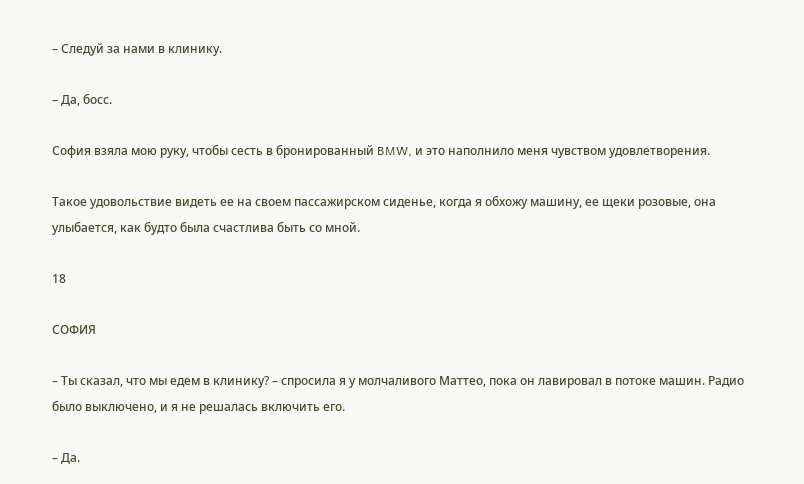– Следуй за нами в клинику.

– Да, босс.

София взяла мою руку, чтобы сесть в бронированный BMW, и это наполнило меня чувством удовлетворения.

Такое удовольствие видеть ее на своем пассажирском сиденье, когда я обхожу машину, ее щеки розовые, она улыбается, как будто была счастлива быть со мной.

18

СОФИЯ

– Ты сказал, что мы едем в клинику? – спросила я у молчаливого Маттео, пока он лавировал в потоке машин. Радио было выключено, и я не решалась включить его.

– Да.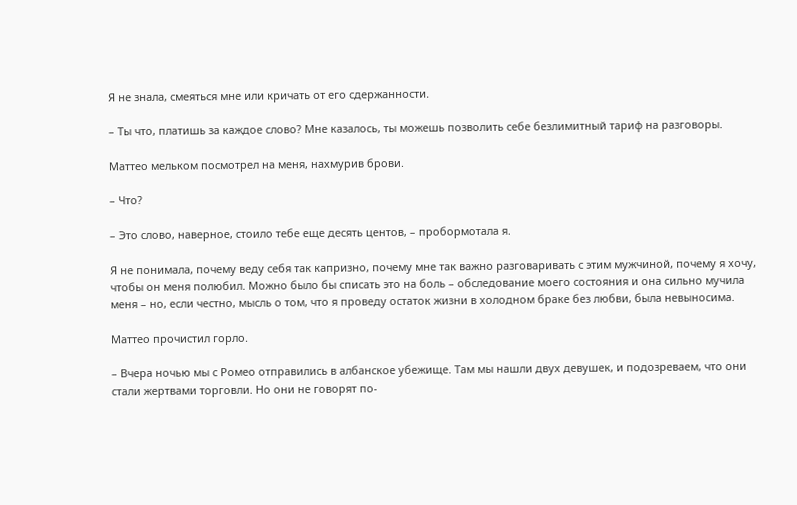Я не знала, смеяться мне или кричать от его сдержанности.

– Ты что, платишь за каждое слово? Мне казалось, ты можешь позволить себе безлимитный тариф на разговоры.

Маттео мельком посмотрел на меня, нахмурив брови.

– Что?

– Это слово, наверное, стоило тебе еще десять центов, – пробормотала я.

Я не понимала, почему веду себя так капризно, почему мне так важно разговаривать с этим мужчиной, почему я хочу, чтобы он меня полюбил. Можно было бы списать это на боль – обследование моего состояния и она сильно мучила меня – но, если честно, мысль о том, что я проведу остаток жизни в холодном браке без любви, была невыносима.

Маттео прочистил горло.

– Вчера ночью мы с Ромео отправились в албанское убежище. Там мы нашли двух девушек, и подозреваем, что они стали жертвами торговли. Но они не говорят по-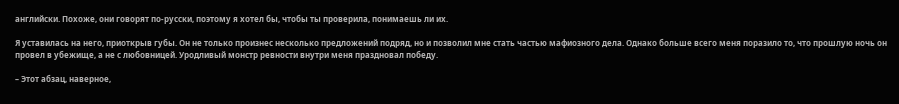английски. Похоже, они говорят по-русски, поэтому я хотел бы, чтобы ты проверила, понимаешь ли их.

Я уставилась на него, приоткрыв губы. Он не только произнес несколько предложений подряд, но и позволил мне стать частью мафиозного дела. Однако больше всего меня поразило то, что прошлую ночь он провел в убежище, а не с любовницей. Уродливый монстр ревности внутри меня праздновал победу.

– Этот абзац, наверное,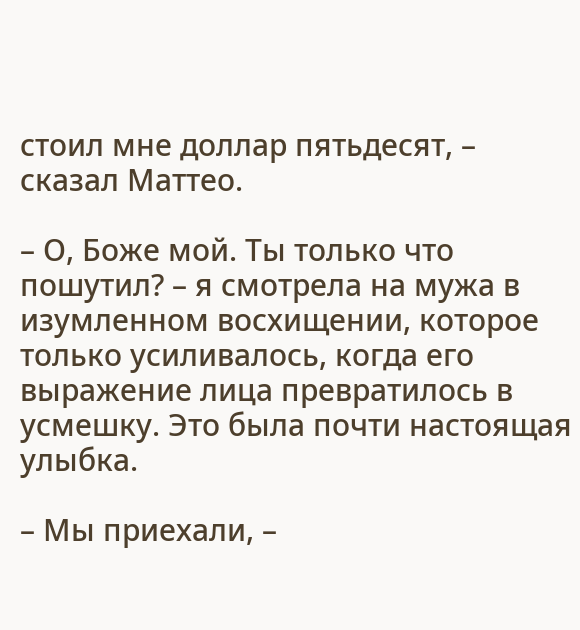стоил мне доллар пятьдесят, – сказал Маттео.

– О, Боже мой. Ты только что пошутил? – я смотрела на мужа в изумленном восхищении, которое только усиливалось, когда его выражение лица превратилось в усмешку. Это была почти настоящая улыбка.

– Мы приехали, –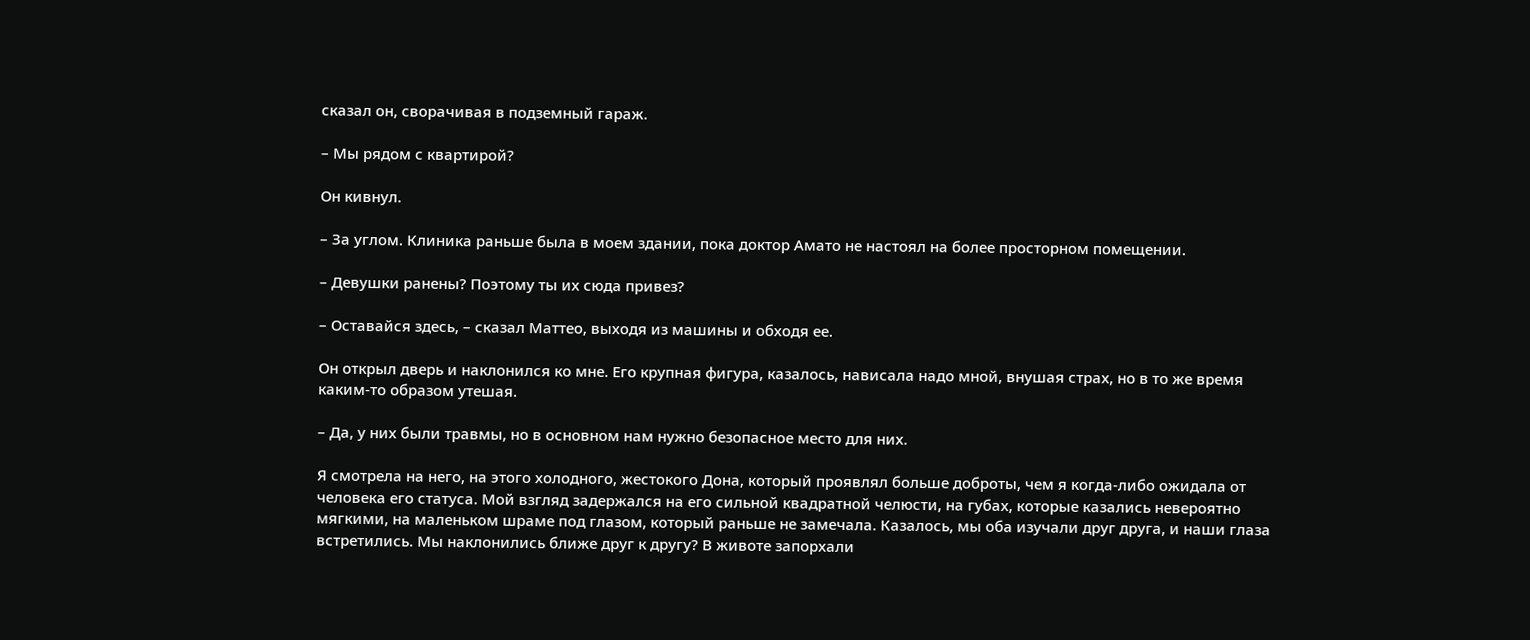сказал он, сворачивая в подземный гараж.

– Мы рядом с квартирой?

Он кивнул.

– За углом. Клиника раньше была в моем здании, пока доктор Амато не настоял на более просторном помещении.

– Девушки ранены? Поэтому ты их сюда привез?

– Оставайся здесь, – сказал Маттео, выходя из машины и обходя ее.

Он открыл дверь и наклонился ко мне. Его крупная фигура, казалось, нависала надо мной, внушая страх, но в то же время каким-то образом утешая.

– Да, у них были травмы, но в основном нам нужно безопасное место для них.

Я смотрела на него, на этого холодного, жестокого Дона, который проявлял больше доброты, чем я когда-либо ожидала от человека его статуса. Мой взгляд задержался на его сильной квадратной челюсти, на губах, которые казались невероятно мягкими, на маленьком шраме под глазом, который раньше не замечала. Казалось, мы оба изучали друг друга, и наши глаза встретились. Мы наклонились ближе друг к другу? В животе запорхали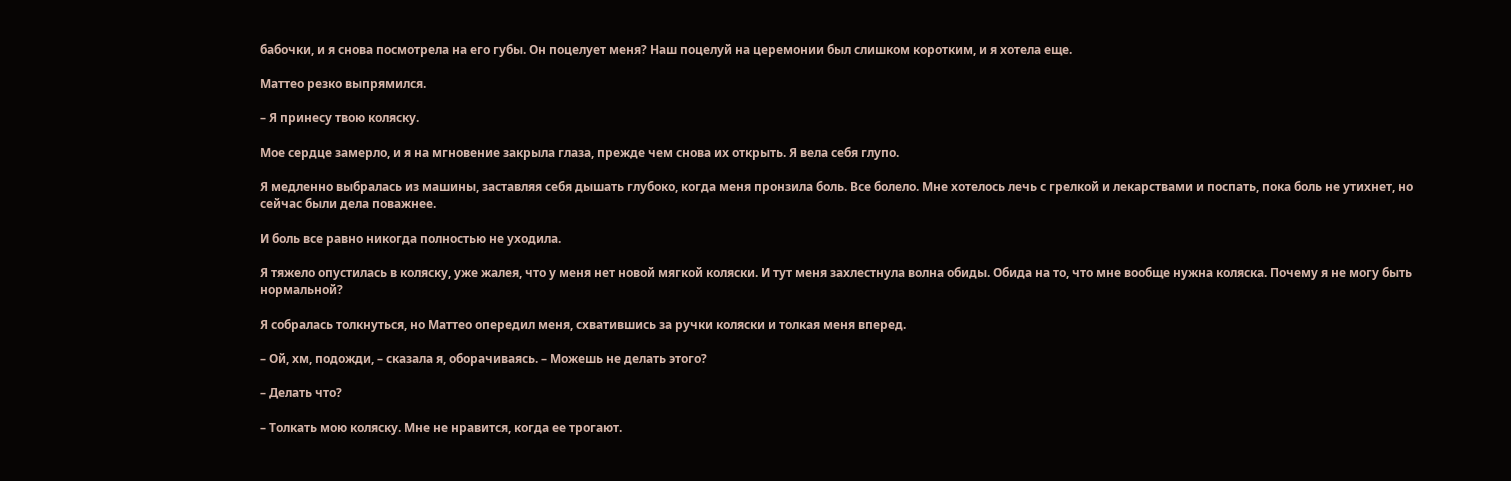бабочки, и я снова посмотрела на его губы. Он поцелует меня? Наш поцелуй на церемонии был слишком коротким, и я хотела еще.

Маттео резко выпрямился.

– Я принесу твою коляску.

Мое сердце замерло, и я на мгновение закрыла глаза, прежде чем снова их открыть. Я вела себя глупо.

Я медленно выбралась из машины, заставляя себя дышать глубоко, когда меня пронзила боль. Все болело. Мне хотелось лечь с грелкой и лекарствами и поспать, пока боль не утихнет, но сейчас были дела поважнее.

И боль все равно никогда полностью не уходила.

Я тяжело опустилась в коляску, уже жалея, что у меня нет новой мягкой коляски. И тут меня захлестнула волна обиды. Обида на то, что мне вообще нужна коляска. Почему я не могу быть нормальной?

Я собралась толкнуться, но Маттео опередил меня, схватившись за ручки коляски и толкая меня вперед.

– Ой, хм, подожди, – сказала я, оборачиваясь. – Можешь не делать этого?

– Делать что?

– Толкать мою коляску. Мне не нравится, когда ее трогают.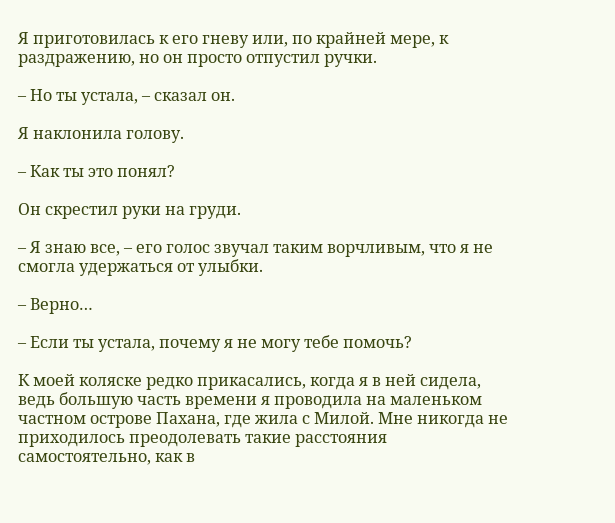Я приготовилась к его гневу или, по крайней мере, к раздражению, но он просто отпустил ручки.

– Но ты устала, – сказал он.

Я наклонила голову.

– Как ты это понял?

Он скрестил руки на груди.

– Я знаю все, – его голос звучал таким ворчливым, что я не смогла удержаться от улыбки.

– Верно…

– Если ты устала, почему я не могу тебе помочь?

К моей коляске редко прикасались, когда я в ней сидела, ведь большую часть времени я проводила на маленьком частном острове Пахана, где жила с Милой. Мне никогда не приходилось преодолевать такие расстояния самостоятельно, как в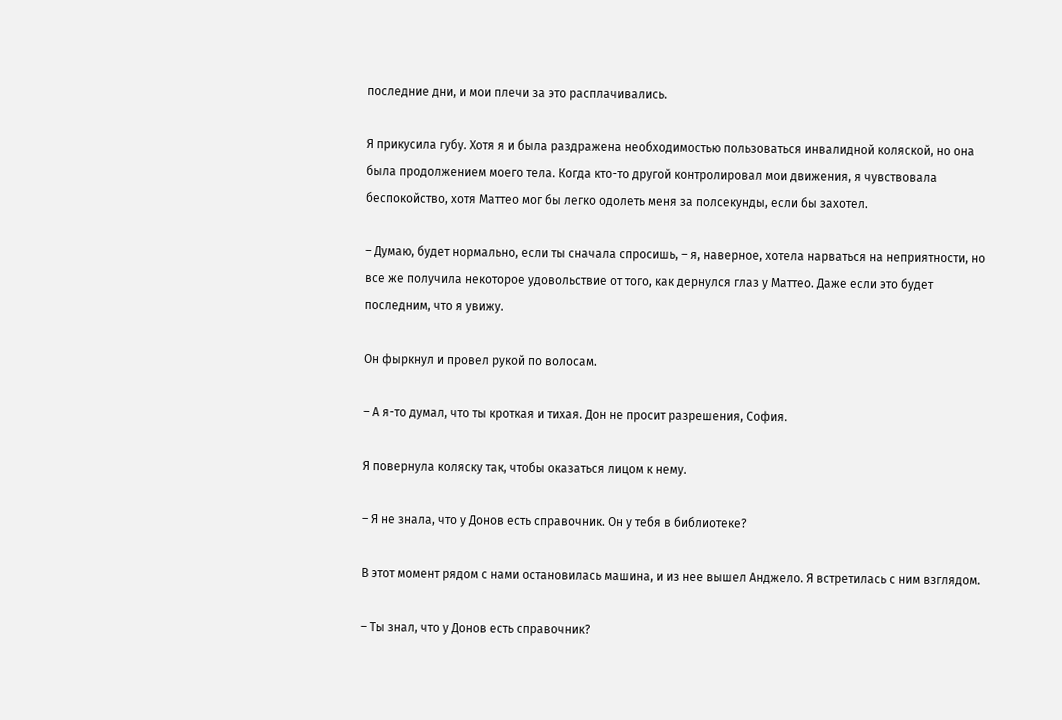последние дни, и мои плечи за это расплачивались.

Я прикусила губу. Хотя я и была раздражена необходимостью пользоваться инвалидной коляской, но она была продолжением моего тела. Когда кто-то другой контролировал мои движения, я чувствовала беспокойство, хотя Маттео мог бы легко одолеть меня за полсекунды, если бы захотел.

– Думаю, будет нормально, если ты сначала спросишь, – я, наверное, хотела нарваться на неприятности, но все же получила некоторое удовольствие от того, как дернулся глаз у Маттео. Даже если это будет последним, что я увижу.

Он фыркнул и провел рукой по волосам.

– А я-то думал, что ты кроткая и тихая. Дон не просит разрешения, София.

Я повернула коляску так, чтобы оказаться лицом к нему.

– Я не знала, что у Донов есть справочник. Он у тебя в библиотеке?

В этот момент рядом с нами остановилась машина, и из нее вышел Анджело. Я встретилась с ним взглядом.

– Ты знал, что у Донов есть справочник?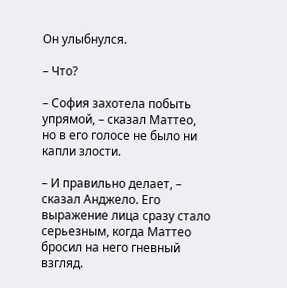Он улыбнулся.

– Что?

– София захотела побыть упрямой, – сказал Маттео, но в его голосе не было ни капли злости.

– И правильно делает, – сказал Анджело. Его выражение лица сразу стало серьезным, когда Маттео бросил на него гневный взгляд.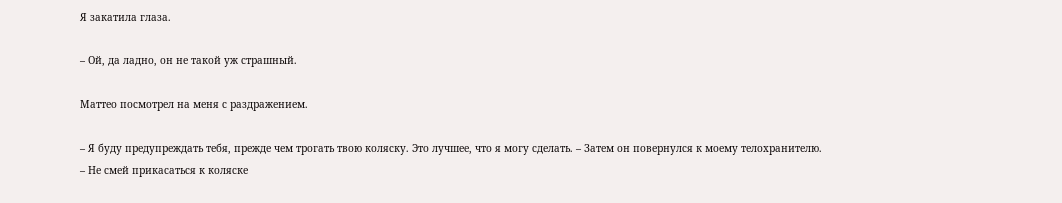Я закатила глаза.

– Ой, да ладно, он не такой уж страшный.

Маттео посмотрел на меня с раздражением.

– Я буду предупреждать тебя, прежде чем трогать твою коляску. Это лучшее, что я могу сделать. – Затем он повернулся к моему телохранителю. – Не смей прикасаться к коляске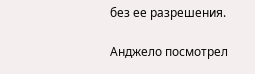без ее разрешения.

Анджело посмотрел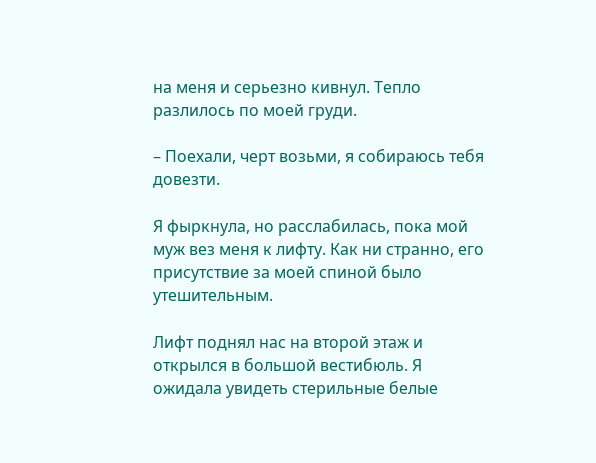на меня и серьезно кивнул. Тепло разлилось по моей груди.

– Поехали, черт возьми, я собираюсь тебя довезти.

Я фыркнула, но расслабилась, пока мой муж вез меня к лифту. Как ни странно, его присутствие за моей спиной было утешительным.

Лифт поднял нас на второй этаж и открылся в большой вестибюль. Я ожидала увидеть стерильные белые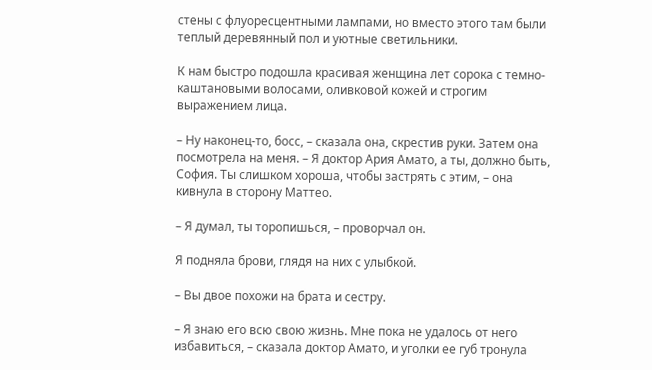стены с флуоресцентными лампами, но вместо этого там были теплый деревянный пол и уютные светильники.

К нам быстро подошла красивая женщина лет сорока с темно-каштановыми волосами, оливковой кожей и строгим выражением лица.

– Ну наконец-то, босс, – сказала она, скрестив руки. Затем она посмотрела на меня. – Я доктор Ария Амато, а ты, должно быть, София. Ты слишком хороша, чтобы застрять с этим, – она кивнула в сторону Маттео.

– Я думал, ты торопишься, – проворчал он.

Я подняла брови, глядя на них с улыбкой.

– Вы двое похожи на брата и сестру.

– Я знаю его всю свою жизнь. Мне пока не удалось от него избавиться, – сказала доктор Амато, и уголки ее губ тронула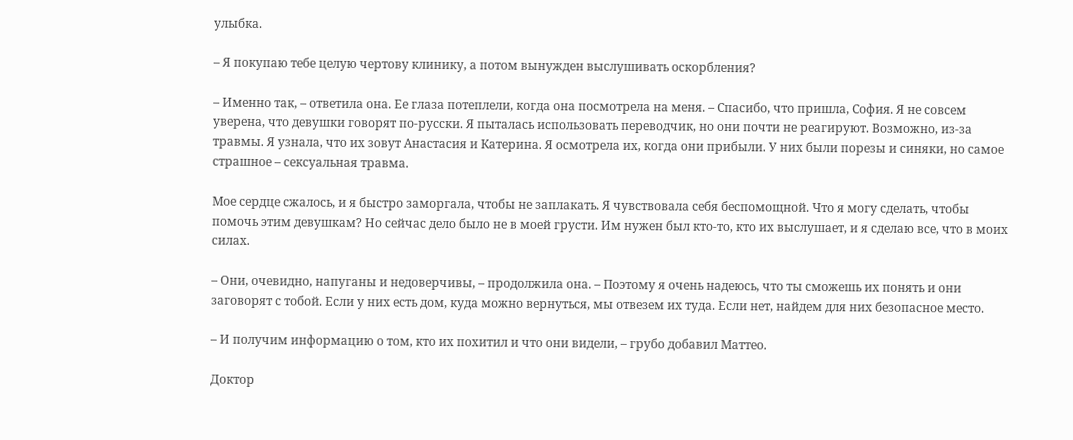улыбка.

– Я покупаю тебе целую чертову клинику, а потом вынужден выслушивать оскорбления?

– Именно так, – ответила она. Ее глаза потеплели, когда она посмотрела на меня. – Спасибо, что пришла, София. Я не совсем уверена, что девушки говорят по-русски. Я пыталась использовать переводчик, но они почти не реагируют. Возможно, из-за травмы. Я узнала, что их зовут Анастасия и Катерина. Я осмотрела их, когда они прибыли. У них были порезы и синяки, но самое страшное – сексуальная травма.

Мое сердце сжалось, и я быстро заморгала, чтобы не заплакать. Я чувствовала себя беспомощной. Что я могу сделать, чтобы помочь этим девушкам? Но сейчас дело было не в моей грусти. Им нужен был кто-то, кто их выслушает, и я сделаю все, что в моих силах.

– Они, очевидно, напуганы и недоверчивы, – продолжила она. – Поэтому я очень надеюсь, что ты сможешь их понять и они заговорят с тобой. Если у них есть дом, куда можно вернуться, мы отвезем их туда. Если нет, найдем для них безопасное место.

– И получим информацию о том, кто их похитил и что они видели, – грубо добавил Маттео.

Доктор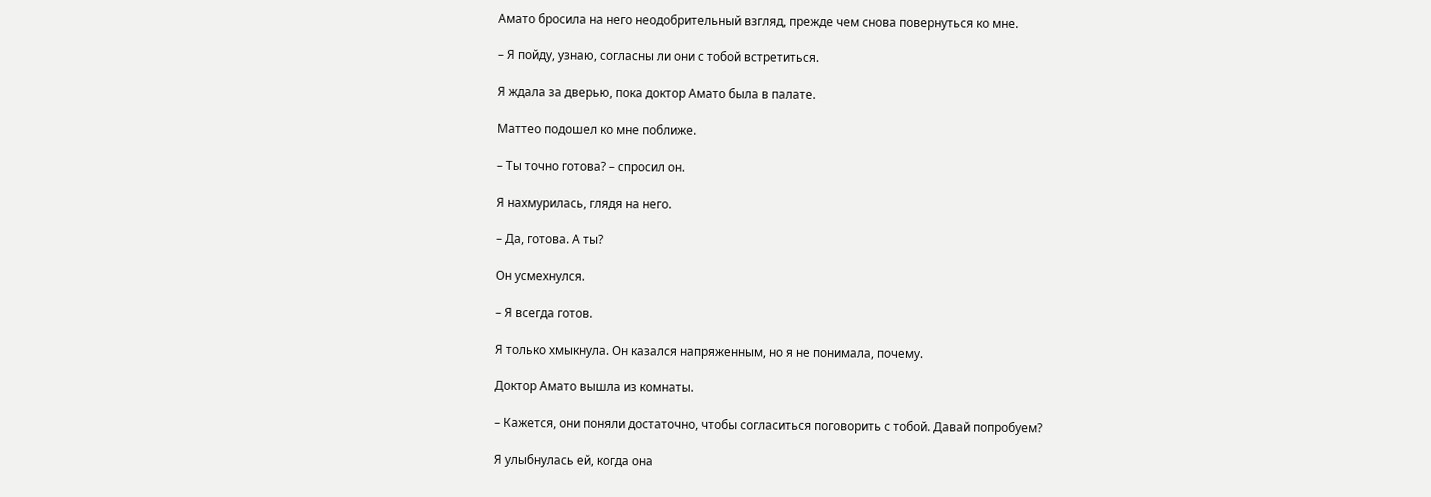Амато бросила на него неодобрительный взгляд, прежде чем снова повернуться ко мне.

– Я пойду, узнаю, согласны ли они с тобой встретиться.

Я ждала за дверью, пока доктор Амато была в палате.

Маттео подошел ко мне поближе.

– Ты точно готова? – спросил он.

Я нахмурилась, глядя на него.

– Да, готова. А ты?

Он усмехнулся.

– Я всегда готов.

Я только хмыкнула. Он казался напряженным, но я не понимала, почему.

Доктор Амато вышла из комнаты.

– Кажется, они поняли достаточно, чтобы согласиться поговорить с тобой. Давай попробуем?

Я улыбнулась ей, когда она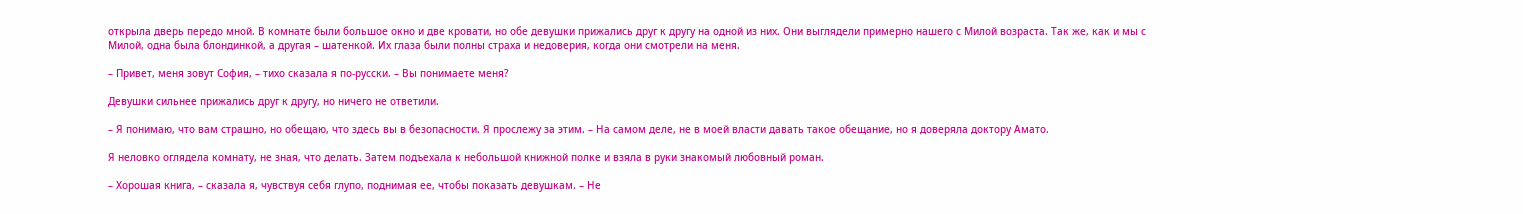открыла дверь передо мной. В комнате были большое окно и две кровати, но обе девушки прижались друг к другу на одной из них. Они выглядели примерно нашего с Милой возраста. Так же, как и мы с Милой, одна была блондинкой, а другая – шатенкой. Их глаза были полны страха и недоверия, когда они смотрели на меня.

– Привет, меня зовут София, – тихо сказала я по-русски. – Вы понимаете меня?

Девушки сильнее прижались друг к другу, но ничего не ответили.

– Я понимаю, что вам страшно, но обещаю, что здесь вы в безопасности. Я прослежу за этим. – На самом деле, не в моей власти давать такое обещание, но я доверяла доктору Амато.

Я неловко оглядела комнату, не зная, что делать. Затем подъехала к небольшой книжной полке и взяла в руки знакомый любовный роман.

– Хорошая книга, – сказала я, чувствуя себя глупо, поднимая ее, чтобы показать девушкам. – Не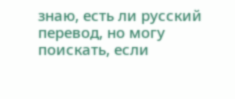знаю, есть ли русский перевод, но могу поискать, если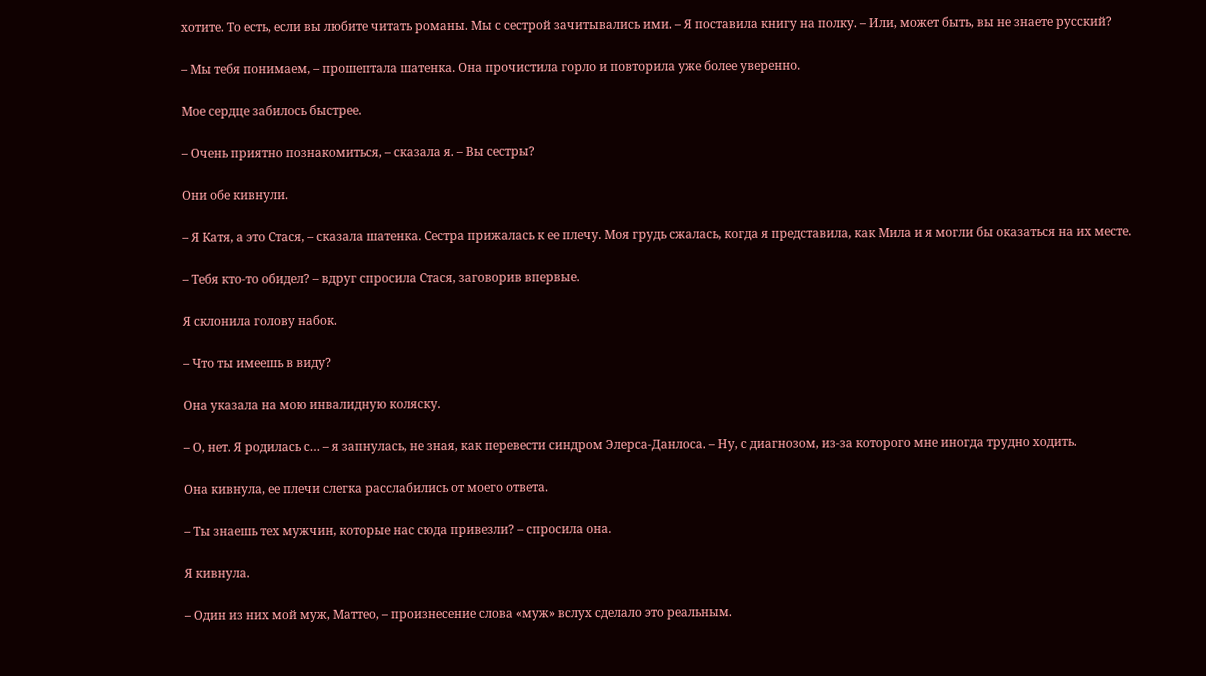хотите. То есть, если вы любите читать романы. Мы с сестрой зачитывались ими. – Я поставила книгу на полку. – Или, может быть, вы не знаете русский?

– Мы тебя понимаем, – прошептала шатенка. Она прочистила горло и повторила уже более уверенно.

Мое сердце забилось быстрее.

– Очень приятно познакомиться, – сказала я. – Вы сестры?

Они обе кивнули.

– Я Катя, а это Стася, – сказала шатенка. Сестра прижалась к ее плечу. Моя грудь сжалась, когда я представила, как Мила и я могли бы оказаться на их месте.

– Тебя кто-то обидел? – вдруг спросила Стася, заговорив впервые.

Я склонила голову набок.

– Что ты имеешь в виду?

Она указала на мою инвалидную коляску.

– О, нет. Я родилась с… – я запнулась, не зная, как перевести синдром Элерса-Данлоса. – Ну, с диагнозом, из-за которого мне иногда трудно ходить.

Она кивнула, ее плечи слегка расслабились от моего ответа.

– Ты знаешь тех мужчин, которые нас сюда привезли? – спросила она.

Я кивнула.

– Один из них мой муж, Маттео, – произнесение слова «муж» вслух сделало это реальным.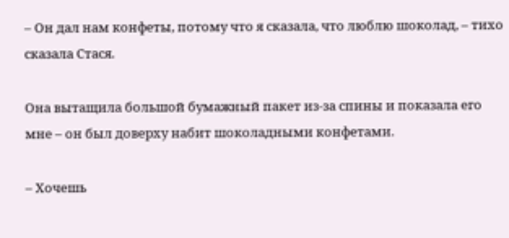– Он дал нам конфеты, потому что я сказала, что люблю шоколад, – тихо сказала Стася.

Она вытащила большой бумажный пакет из-за спины и показала его мне – он был доверху набит шоколадными конфетами.

– Хочешь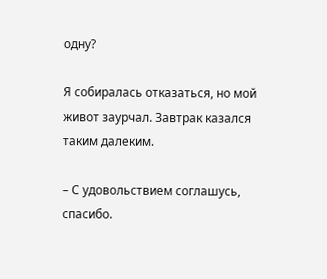одну?

Я собиралась отказаться, но мой живот заурчал. Завтрак казался таким далеким.

– С удовольствием соглашусь, спасибо.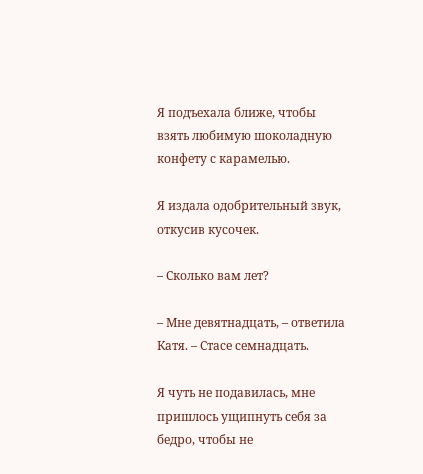Я подъехала ближе, чтобы взять любимую шоколадную конфету с карамелью.

Я издала одобрительный звук, откусив кусочек.

– Сколько вам лет?

– Мне девятнадцать, – ответила Катя. – Стасе семнадцать.

Я чуть не подавилась, мне пришлось ущипнуть себя за бедро, чтобы не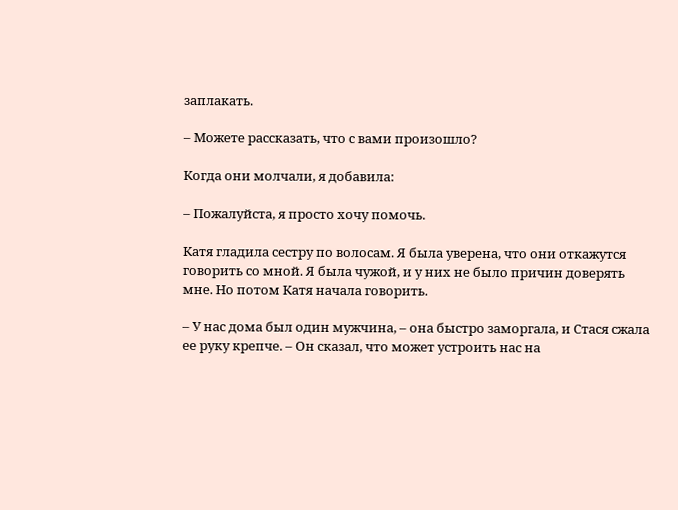заплакать.

– Можете рассказать, что с вами произошло?

Когда они молчали, я добавила:

– Пожалуйста, я просто хочу помочь.

Катя гладила сестру по волосам. Я была уверена, что они откажутся говорить со мной. Я была чужой, и у них не было причин доверять мне. Но потом Катя начала говорить.

– У нас дома был один мужчина, – она быстро заморгала, и Стася сжала ее руку крепче. – Он сказал, что может устроить нас на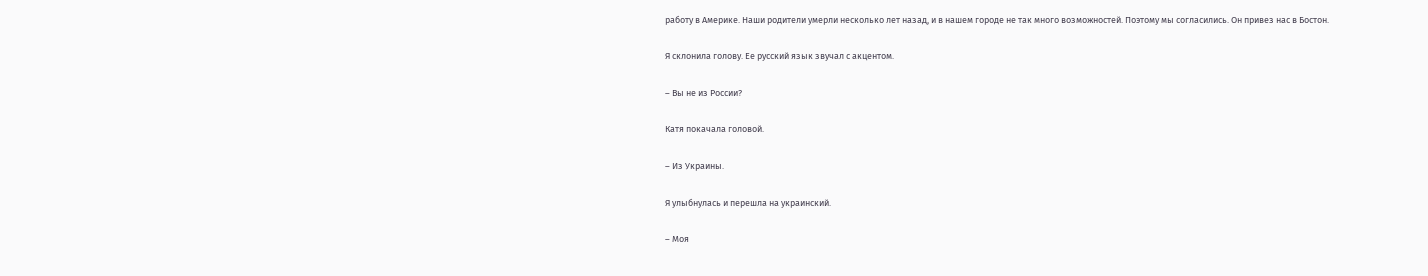работу в Америке. Наши родители умерли несколько лет назад, и в нашем городе не так много возможностей. Поэтому мы согласились. Он привез нас в Бостон.

Я склонила голову. Ее русский язык звучал с акцентом.

– Вы не из России?

Катя покачала головой.

– Из Украины.

Я улыбнулась и перешла на украинский.

– Моя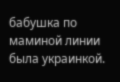бабушка по маминой линии была украинкой.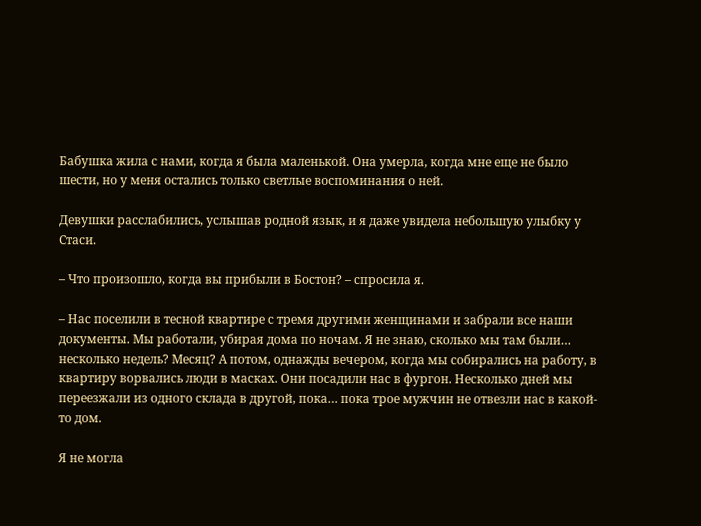Бабушка жила с нами, когда я была маленькой. Она умерла, когда мне еще не было шести, но у меня остались только светлые воспоминания о ней.

Девушки расслабились, услышав родной язык, и я даже увидела небольшую улыбку у Стаси.

– Что произошло, когда вы прибыли в Бостон? – спросила я.

– Нас поселили в тесной квартире с тремя другими женщинами и забрали все наши документы. Мы работали, убирая дома по ночам. Я не знаю, сколько мы там были… несколько недель? Месяц? А потом, однажды вечером, когда мы собирались на работу, в квартиру ворвались люди в масках. Они посадили нас в фургон. Несколько дней мы переезжали из одного склада в другой, пока… пока трое мужчин не отвезли нас в какой-то дом.

Я не могла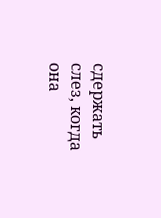сдержать слез, когда она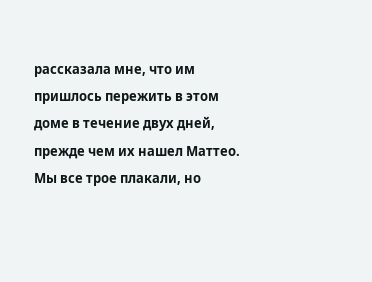рассказала мне, что им пришлось пережить в этом доме в течение двух дней, прежде чем их нашел Маттео. Мы все трое плакали, но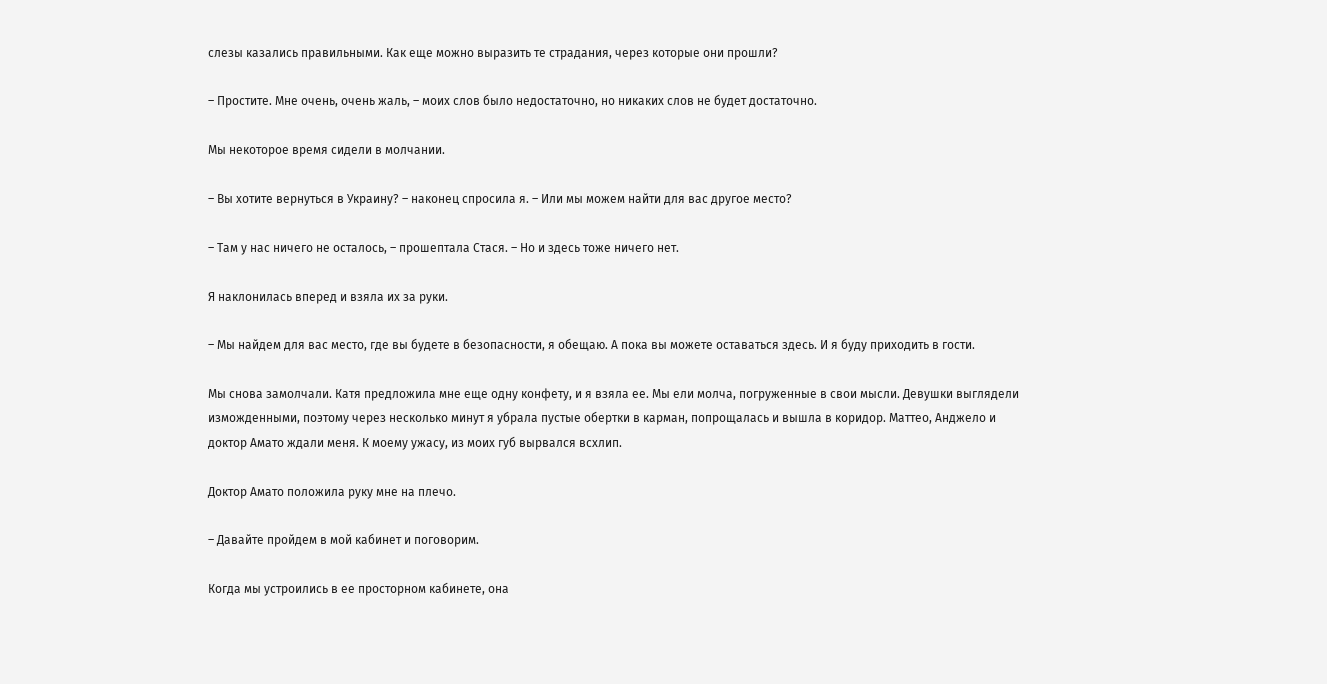слезы казались правильными. Как еще можно выразить те страдания, через которые они прошли?

– Простите. Мне очень, очень жаль, – моих слов было недостаточно, но никаких слов не будет достаточно.

Мы некоторое время сидели в молчании.

– Вы хотите вернуться в Украину? – наконец спросила я. – Или мы можем найти для вас другое место?

– Там у нас ничего не осталось, – прошептала Стася. – Но и здесь тоже ничего нет.

Я наклонилась вперед и взяла их за руки.

– Мы найдем для вас место, где вы будете в безопасности, я обещаю. А пока вы можете оставаться здесь. И я буду приходить в гости.

Мы снова замолчали. Катя предложила мне еще одну конфету, и я взяла ее. Мы ели молча, погруженные в свои мысли. Девушки выглядели изможденными, поэтому через несколько минут я убрала пустые обертки в карман, попрощалась и вышла в коридор. Маттео, Анджело и доктор Амато ждали меня. К моему ужасу, из моих губ вырвался всхлип.

Доктор Амато положила руку мне на плечо.

– Давайте пройдем в мой кабинет и поговорим.

Когда мы устроились в ее просторном кабинете, она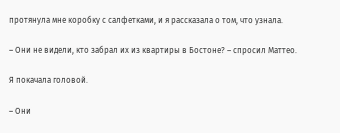протянула мне коробку с салфетками, и я рассказала о том, что узнала.

– Они не видели, кто забрал их из квартиры в Бостоне? – спросил Маттео.

Я покачала головой.

– Они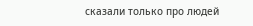сказали только про людей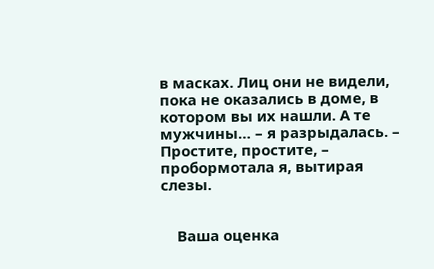в масках. Лиц они не видели, пока не оказались в доме, в котором вы их нашли. А те мужчины… – я разрыдалась. – Простите, простите, – пробормотала я, вытирая слезы.


    Ваша оценка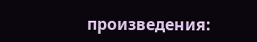произведения: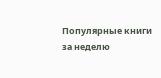Популярные книги за неделю